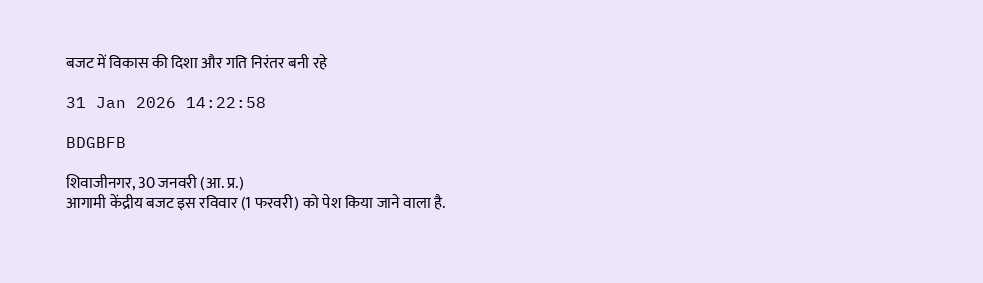बजट में विकास की दिशा और गति निरंतर बनी रहे

31 Jan 2026 14:22:58

BDGBFB

शिवाजीनगर, 30 जनवरी (आ. प्र.)
आगामी केंद्रीय बजट इस रविवार (1 फरवरी) को पेश किया जाने वाला है.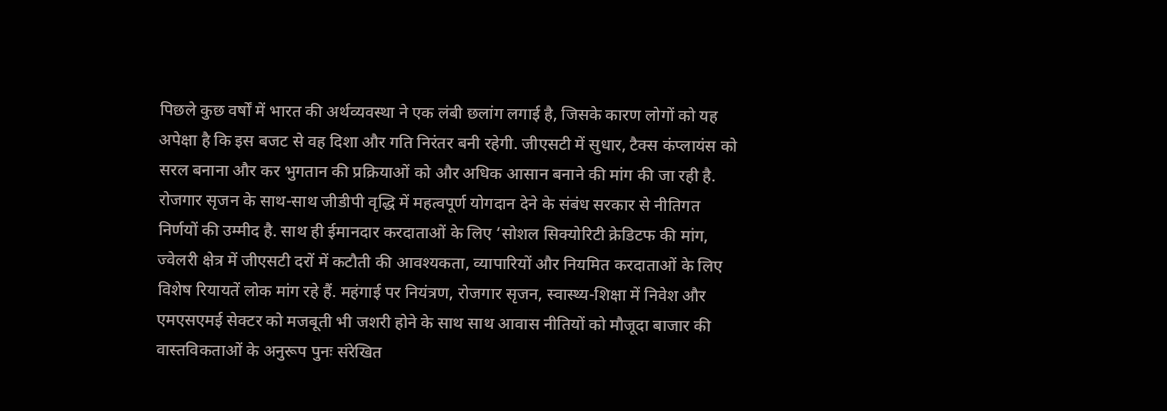पिछले कुछ वर्षों में भारत की अर्थव्यवस्था ने एक लंबी छलांग लगाई है, जिसके कारण लोगों को यह अपेक्षा है कि इस बजट से वह दिशा और गति निरंतर बनी रहेगी. जीएसटी में सुधार, टैक्स कंप्लायंस को सरल बनाना और कर भुगतान की प्रक्रियाओं को और अधिक आसान बनाने की मांग की जा रही है. रोजगार सृजन के साथ-साथ जीडीपी वृद्धि में महत्वपूर्ण योगदान देने के संबंध सरकार से नीतिगत निर्णयों की उम्मीद है. साथ ही ईमानदार करदाताओं के लिए ‌‘सोशल सिक्योरिटी क्रेडिटफ की मांग, ज्वेलरी क्षेत्र में जीएसटी दरों में कटौती की आवश्यकता, व्यापारियों और नियमित करदाताओं के लिए विशेष रियायतें लोक मांग रहे हैं. महंगाई पर नियंत्रण, रोजगार सृजन, स्वास्थ्य-शिक्षा में निवेश और एमएसएमई सेक्टर को मजबूती भी जशरी होने के साथ साथ आवास नीतियों को मौजूदा बाजार की वास्तविकताओं के अनुरूप पुनः संरेखित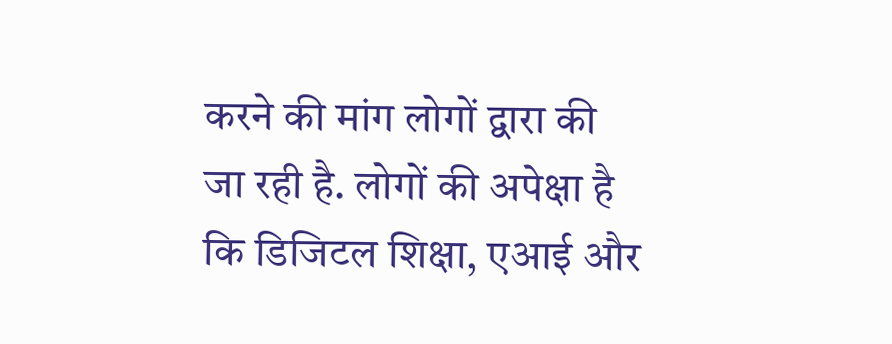करने की मांग लोगों द्वारा की जा रही है. लोगों की अपेक्षा है कि डिजिटल शिक्षा, एआई और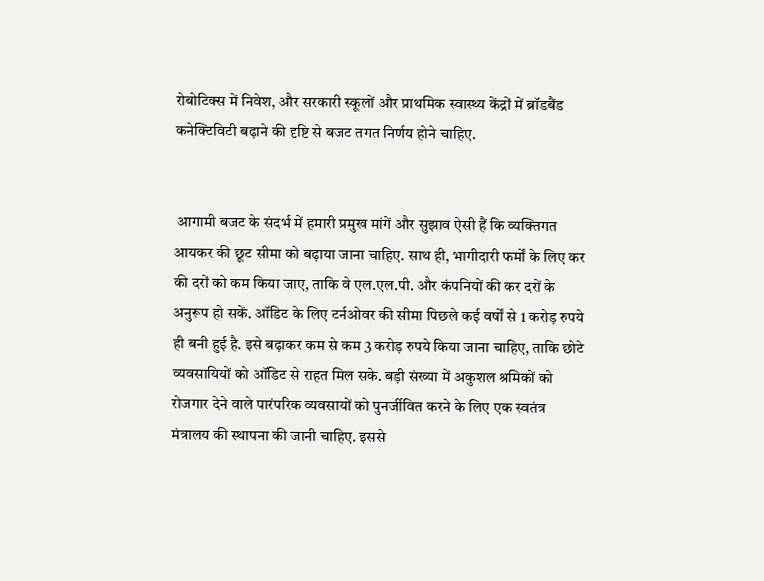रोबोटिक्स में निवेश, और सरकारी स्कूलों और प्राथमिक स्वास्थ्य केंद्रों में ब्रॉडबैंड कनेक्टिविटी बढ़ाने की दृष्टि से बजट तगत निर्णय होने चाहिए.


 आगामी बजट के संदर्भ में हमारी प्रमुख मांगें और सुझाव ऐसी हैं कि व्यक्तिगत आयकर की छूट सीमा को बढ़ाया जाना चाहिए. साथ ही, भागीदारी फर्मों के लिए कर की दरों को कम किया जाए, ताकि वे एल.एल.पी. और कंपनियों की कर दरों के अनुरूप हो सकें. ऑडिट के लिए टर्नओवर की सीमा पिछले कई वर्षों से 1 करोड़ रुपये ही बनी हुई है. इसे बढ़ाकर कम से कम 3 करोड़ रुपये किया जाना चाहिए, ताकि छोटे व्यवसायियों को ऑडिट से राहत मिल सके. बड़ी संख्या में अकुशल श्रमिकों को रोजगार देने वाले पारंपरिक व्यवसायों को पुनर्जीवित करने के लिए एक स्वतंत्र मंत्रालय की स्थापना की जानी चाहिए. इससे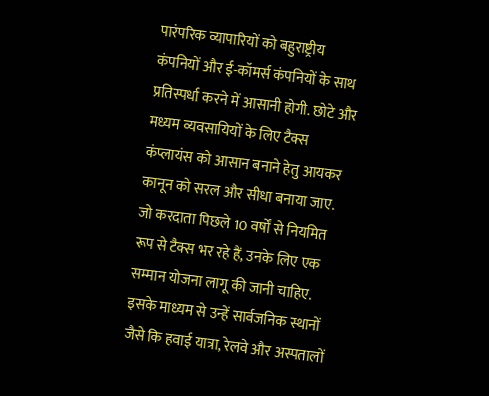पारंपरिक व्यापारियों को बहुराष्ट्रीय कंपनियों और ई-कॉमर्स कंपनियों के साथ प्रतिस्पर्धा करने में आसानी होगी. छोटे और मध्यम व्यवसायियों के लिए टैक्स कंप्लायंस को आसान बनाने हेतु आयकर कानून को सरल और सीधा बनाया जाए. जो करदाता पिछले 10 वर्षों से नियमित रूप से टैक्स भर रहे हैं, उनके लिए एक सम्मान योजना लागू की जानी चाहिए. इसके माध्यम से उन्हें सार्वजनिक स्थानों जैसे कि हवाई यात्रा, रेलवे और अस्पतालों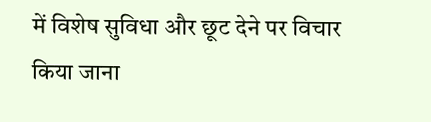में विशेष सुविधा और छूट देने पर विचार किया जाना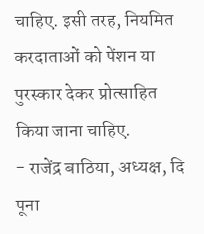चाहिए. इसी तरह, नियमित करदाताओं को पेंशन या पुरस्कार देकर प्रोत्साहित किया जाना चाहिए.
- राजेंद्र बाठिया, अध्यक्ष, दि पूना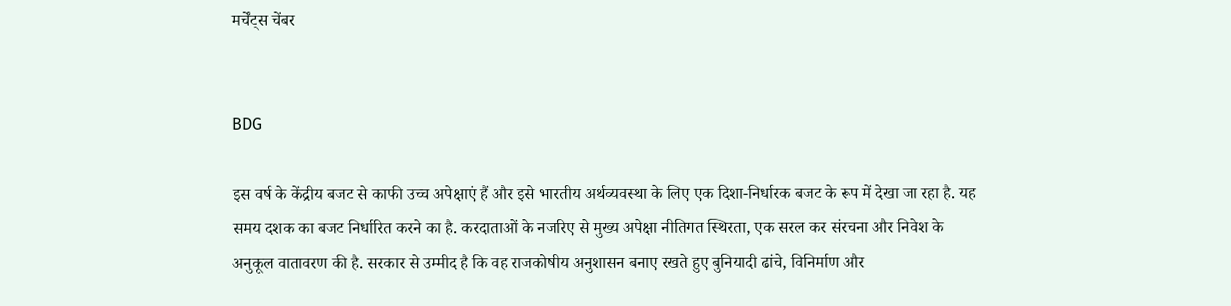मर्चेंट्स चेंबर


BDG

इस वर्ष के केंद्रीय बजट से काफी उच्च अपेक्षाएं हैं और इसे भारतीय अर्थव्यवस्था के लिए एक दिशा-निर्धारक बजट के रूप में देखा जा रहा है. यह समय दशक का बजट निर्धारित करने का है. करदाताओं के नजरिए से मुख्य अपेक्षा नीतिगत स्थिरता, एक सरल कर संरचना और निवेश के अनुकूल वातावरण की है. सरकार से उम्मीद है कि वह राजकोषीय अनुशासन बनाए रखते हुए बुनियादी ढांचे, विनिर्माण और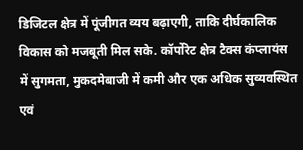डिजिटल क्षेत्र में पूंजीगत व्यय बढ़ाएगी, ताकि दीर्घकालिक विकास को मजबूती मिल सके. कॉर्पोरेट क्षेत्र टैक्स कंप्लायंस में सुगमता, मुकदमेबाजी में कमी और एक अधिक सुव्यवस्थित एवं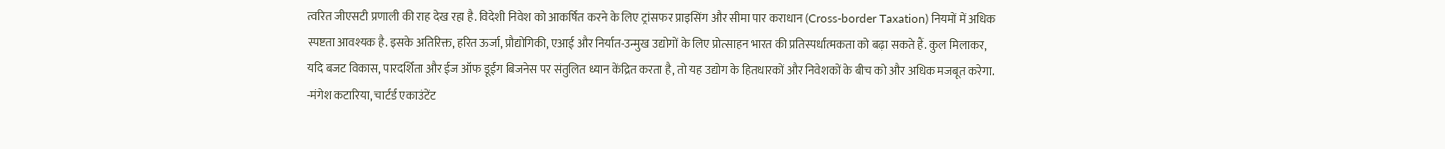त्वरित जीएसटी प्रणाली की राह देख रहा है. विदेशी निवेश को आकर्षित करने के लिए ट्रांसफर प्राइसिंग और सीमा पार कराधान (Cross-border Taxation) नियमों में अधिक स्पष्टता आवश्यक है. इसके अतिरिक्त, हरित ऊर्जा, प्रौद्योगिकी, एआई और निर्यात-उन्मुख उद्योगों के लिए प्रोत्साहन भारत की प्रतिस्पर्धात्मकता को बढ़ा सकते हैं. कुल मिलाकर, यदि बजट विकास, पारदर्शिता और ईज ऑफ डूईंग बिजनेस पर संतुलित ध्यान केंद्रित करता है, तो यह उद्योग के हितधारकों और निवेशकों के बीच को और अधिक मजबूत करेगा. -मंगेश कटारिया, चार्टर्ड एकाउंटेंट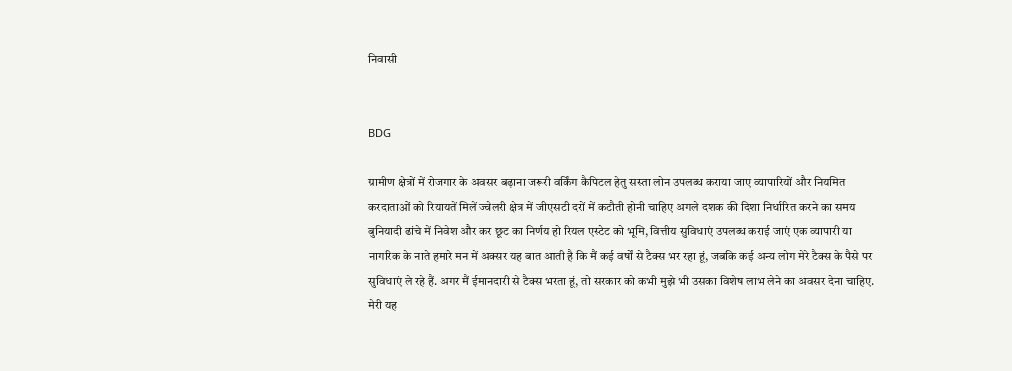निवासी


BDG

ग्रामीण क्षेत्रों में रोजगार के अवसर बढ़ाना जरूरी वर्किंग कैपिटल हेतु सस्ता लोन उपलब्ध कराया जाए व्यापारियों और नियमित करदाताओं को रियायतें मिलें ज्वेलरी क्षेत्र में जीएसटी दरों में कटौती होनी चाहिए अगले दशक की दिशा निर्धारित करने का समय बुनियादी ढांचे में निवेश और कर छूट का निर्णय हो रियल एस्टेट को भूमि, वित्तीय सुविधाएं उपलब्ध कराई जाएं एक व्यापारी या नागरिक के नाते हमारे मन में अक्सर यह बात आती है कि मैं कई वर्षों से टैक्स भर रहा हूं, जबकि कई अन्य लोग मेरे टैक्स के पैसे पर सुविधाएं ले रहे हैं. अगर मैं ईमानदारी से टैक्स भरता हूं, तो सरकार को कभी मुझे भी उसका विशेष लाभ लेने का अवसर देना चाहिए. मेरी यह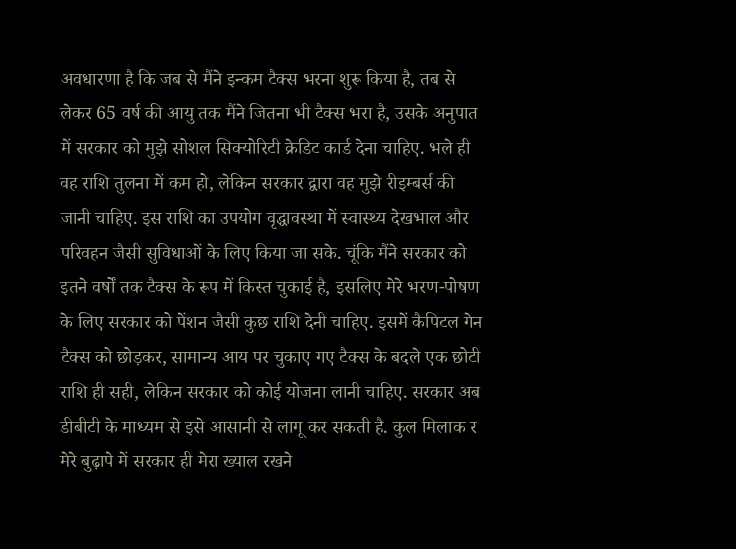अवधारणा है कि जब से मैंने इन्कम टैक्स भरना शुरू किया है, तब से लेकर 65 वर्ष की आयु तक मैंने जितना भी टैक्स भरा है, उसके अनुपात में सरकार को मुझे सोशल सिक्योरिटी क्रेडिट कार्ड देना चाहिए. भले ही वह राशि तुलना में कम हो, लेकिन सरकार द्वारा वह मुझे रीइम्बर्स की जानी चाहिए. इस राशि का उपयोग वृद्धावस्था में स्वास्थ्य देखभाल और परिवहन जैसी सुविधाओं के लिए किया जा सके. चूंकि मैंने सरकार को इतने वर्षों तक टैक्स के रूप में किस्त चुकाई है, इसलिए मेरे भरण-पोषण के लिए सरकार को पेंशन जैसी कुछ राशि देनी चाहिए. इसमें कैपिटल गेन टैक्स को छोड़कर, सामान्य आय पर चुकाए गए टैक्स के बदले एक छोटी राशि ही सही, लेकिन सरकार को कोई योजना लानी चाहिए. सरकार अब डीबीटी के माध्यम से इसे आसानी से लागू कर सकती है. कुल मिलाक र मेरे बुढ़ापे में सरकार ही मेरा ख्याल रखने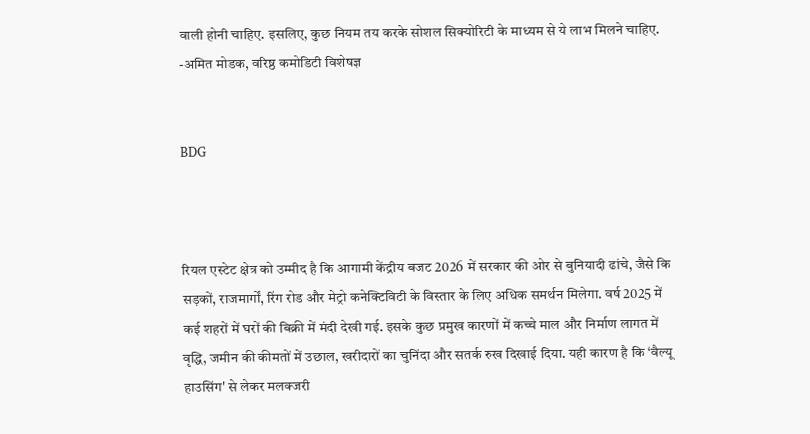वाली होनी चाहिए. इसलिए, कुछ नियम तय करके सोशल सिक्योरिटी के माध्यम से ये लाभ मिलने चाहिए. -अमित मोडक, वरिष्ठ कमोडिटी विशेषज्ञ


BDG



रियल एस्टेट क्षेत्र को उम्मीद है कि आगामी केंद्रीय बजट 2026 में सरकार की ओर से बुनियादी ढांचे, जैसे कि सड़कों, राजमार्गों, रिंग रोड और मेट्रो कनेक्टिविटी के विस्तार के लिए अधिक समर्थन मिलेगा. वर्ष 2025 में कई शहरों में घरों की बिक्री में मंदी देखी गई. इसके कुछ प्रमुख कारणों में कच्चे माल और निर्माण लागत में वृद्धि, जमीन की कीमतों में उछाल, खरीदारों का चुनिंदा और सतर्क रुख दिखाई दिया. यही कारण है कि ‌‘वैल्यू हाउसिंग' से लेकर मलक्जरी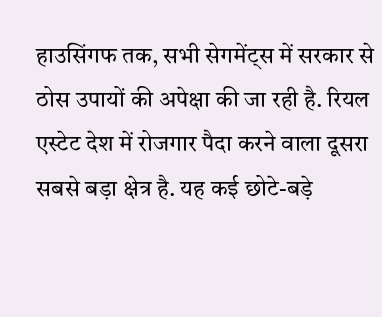हाउसिंगफ तक, सभी सेगमेंट्स में सरकार से ठोस उपायों की अपेक्षा की जा रही है. रियल एस्टेट देश में रोजगार पैदा करने वाला दूसरा सबसे बड़ा क्षेत्र है. यह कई छोटे-बड़े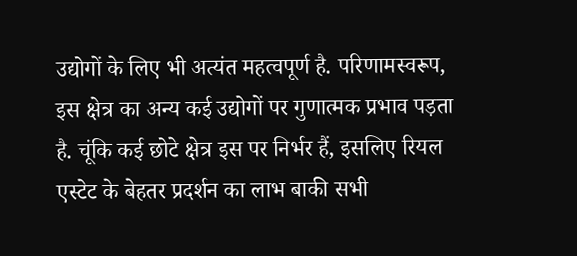उद्योगों के लिए भी अत्यंत महत्वपूर्ण है. परिणामस्वरूप, इस क्षेत्र का अन्य कई उद्योगों पर गुणात्मक प्रभाव पड़ता है. चूंकि कई छोटे क्षेत्र इस पर निर्भर हैं, इसलिए रियल एस्टेट के बेहतर प्रदर्शन का लाभ बाकी सभी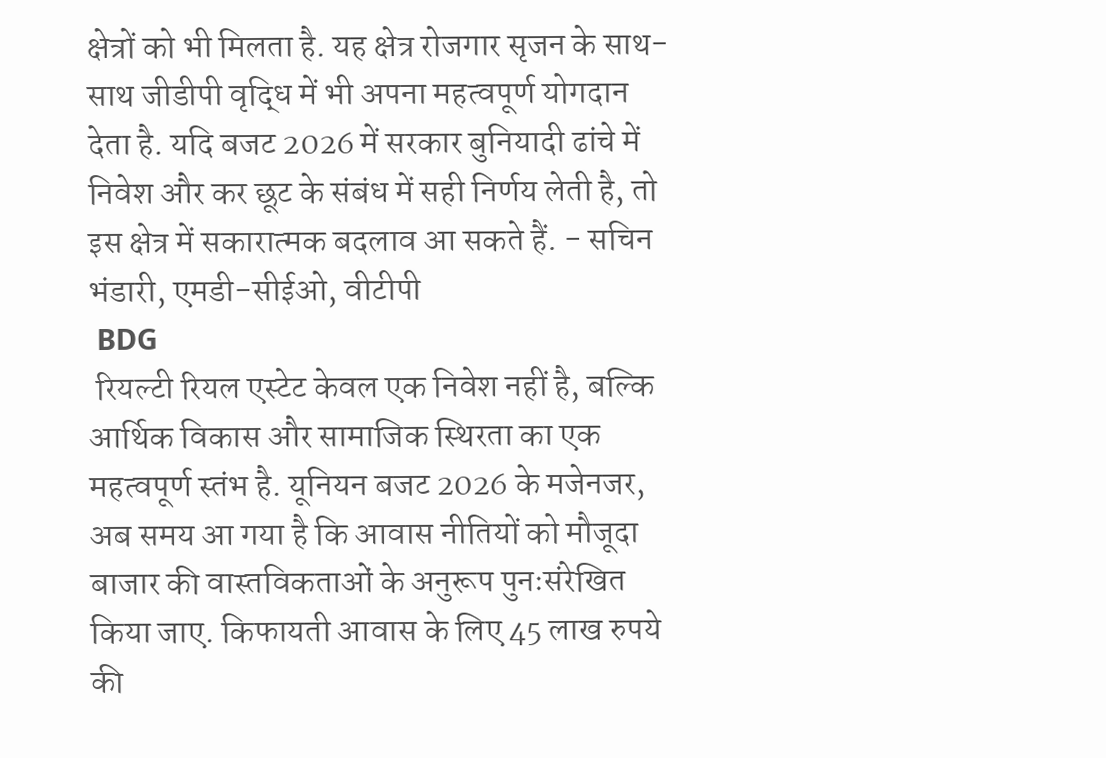क्षेत्रों को भी मिलता है. यह क्षेत्र रोजगार सृजन के साथ-साथ जीडीपी वृद्धि में भी अपना महत्वपूर्ण योगदान देता है. यदि बजट 2026 में सरकार बुनियादी ढांचे में निवेश और कर छूट के संबंध में सही निर्णय लेती है, तो इस क्षेत्र में सकारात्मक बदलाव आ सकते हैं. - सचिन भंडारी, एमडी-सीईओ, वीटीपी
 BDG
 रियल्टी रियल एस्टेट केवल एक निवेश नहीं है, बल्कि आर्थिक विकास और सामाजिक स्थिरता का एक महत्वपूर्ण स्तंभ है. यूनियन बजट 2026 के मजेनजर, अब समय आ गया है कि आवास नीतियों को मौजूदा बाजार की वास्तविकताओं के अनुरूप पुनःसंरेखित किया जाए. किफायती आवास के लिए 45 लाख रुपये की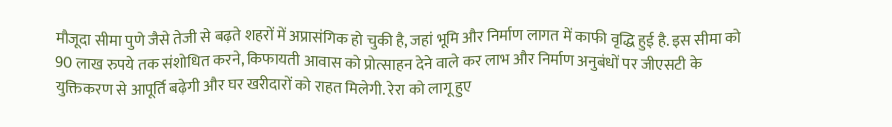मौजूदा सीमा पुणे जैसे तेजी से बढ़ते शहरों में अप्रासंगिक हो चुकी है, जहां भूमि और निर्माण लागत में काफी वृद्धि हुई है. इस सीमा को 90 लाख रुपये तक संशोधित करने, किफायती आवास को प्रोत्साहन देने वाले कर लाभ और निर्माण अनुबंधों पर जीएसटी के युक्तिकरण से आपूर्ति बढ़ेगी और घर खरीदारों को राहत मिलेगी. रेरा को लागू हुए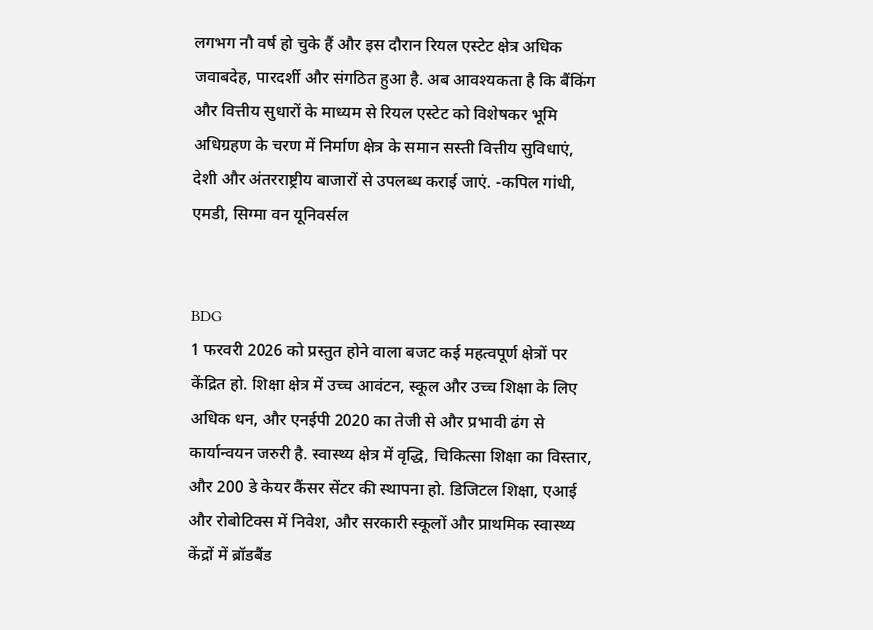लगभग नौ वर्ष हो चुके हैं और इस दौरान रियल एस्टेट क्षेत्र अधिक जवाबदेह, पारदर्शी और संगठित हुआ है. अब आवश्यकता है कि बैंकिंग और वित्तीय सुधारों के माध्यम से रियल एस्टेट को विशेषकर भूमि अधिग्रहण के चरण में निर्माण क्षेत्र के समान सस्ती वित्तीय सुविधाएं, देशी और अंतरराष्ट्रीय बाजारों से उपलब्ध कराई जाएं. -कपिल गांधी, एमडी, सिग्मा वन यूनिवर्सल


BDG
1 फरवरी 2026 को प्रस्तुत होने वाला बजट कई महत्वपूर्ण क्षेत्रों पर केंद्रित हो. शिक्षा क्षेत्र में उच्च आवंटन, स्कूल और उच्च शिक्षा के लिए अधिक धन, और एनईपी 2020 का तेजी से और प्रभावी ढंग से कार्यान्वयन जरुरी है. स्वास्थ्य क्षेत्र में वृद्धि, चिकित्सा शिक्षा का विस्तार, और 200 डे केयर कैंसर सेंटर की स्थापना हो. डिजिटल शिक्षा, एआई और रोबोटिक्स में निवेश, और सरकारी स्कूलों और प्राथमिक स्वास्थ्य केंद्रों में ब्रॉडबैंड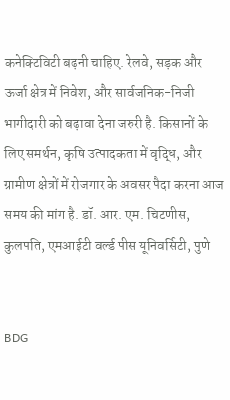कनेक्टिविटी बढ़नी चाहिए. रेलवे, सड़क और ऊर्जा क्षेत्र में निवेश, और सार्वजनिक-निजी भागीदारी को बढ़ावा देना जरुरी है. किसानों के लिए समर्थन, कृषि उत्पादकता में वृद्धि, और ग्रामीण क्षेत्रों में रोजगार के अवसर पैदा करना आज समय की मांग है. डॉ. आर. एम. चिटणीस, कुलपति, एमआईटी वर्ल्ड पीस यूनिवर्सिटी, पुणे


BDG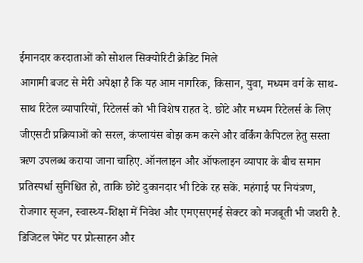ईमानदार करदाताओं को सोशल सिक्योरिटी क्रेडिट मिले
आगामी बजट से मेरी अपेक्षा है कि यह आम नागरिक, किसान, युवा, मध्यम वर्ग के साथ-साथ रिटेल व्यापारियों, रिटेलर्स को भी विशेष राहत दे. छोटे और मध्यम रिटेलर्स के लिए जीएसटी प्रक्रियाओं को सरल, कंप्लायंस बोझ कम करने और वर्किंग कैपिटल हेतु सस्ता ऋण उपलब्ध कराया जाना चाहिए. ऑनलाइन और ऑफलाइन व्यापार के बीच समान प्रतिस्पर्धा सुनिश्चित हो, ताकि छोटे दुकानदार भी टिके रह सकें. महंगाई पर नियंत्रण, रोजगार सृजन, स्वास्थ्य-शिक्षा में निवेश और एमएसएमई सेक्टर को मजबूती भी जशरी है. डिजिटल पेमेंट पर प्रोत्साहन और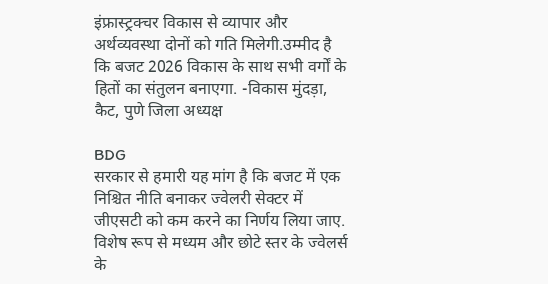इंफ्रास्ट्रक्चर विकास से व्यापार और अर्थव्यवस्था दोनों को गति मिलेगी.उम्मीद है कि बजट 2026 विकास के साथ सभी वर्गों के हितों का संतुलन बनाएगा. -विकास मुंदड़ा, कैट, पुणे जिला अध्यक्ष

BDG
सरकार से हमारी यह मांग है कि बजट में एक निश्चित नीति बनाकर ज्वेलरी सेक्टर में जीएसटी को कम करने का निर्णय लिया जाए. विशेष रूप से मध्यम और छोटे स्तर के ज्वेलर्स के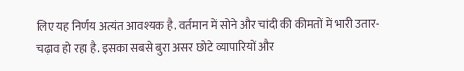लिए यह निर्णय अत्यंत आवश्यक है. वर्तमान में सोने और चांदी की कीमतों में भारी उतार- चढ़ाव हो रहा है. इसका सबसे बुरा असर छोटे व्यापारियों और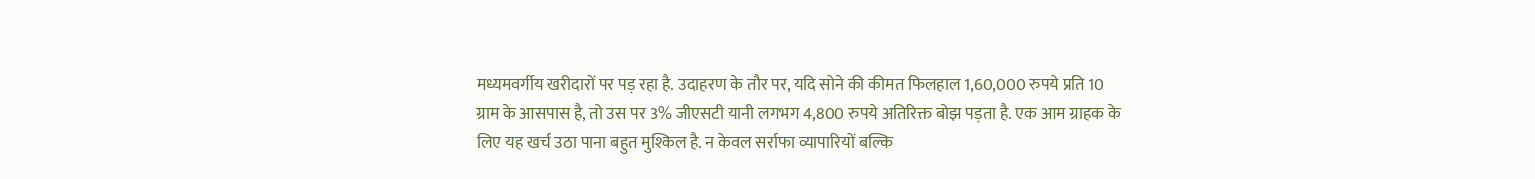मध्यमवर्गीय खरीदारों पर पड़ रहा है. उदाहरण के तौर पर, यदि सोने की कीमत फिलहाल 1,60,000 रुपये प्रति 10 ग्राम के आसपास है, तो उस पर 3% जीएसटी यानी लगभग 4,800 रुपये अतिरिक्त बोझ पड़ता है. एक आम ग्राहक के लिए यह खर्च उठा पाना बहुत मुश्किल है. न केवल सर्राफा व्यापारियों बल्कि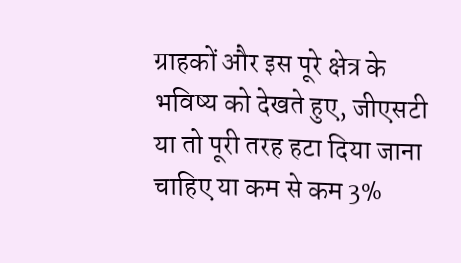ग्राहकों और इस पूरे क्षेत्र के भविष्य को देखते हुए, जीएसटी या तो पूरी तरह हटा दिया जाना चाहिए या कम से कम 3%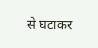से घटाकर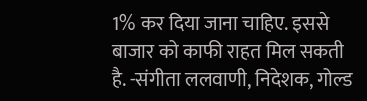1% कर दिया जाना चाहिए. इससे बाजार को काफी राहत मिल सकती है. -संगीता ललवाणी, निदेशक, गोल्ड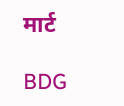मार्ट

BDG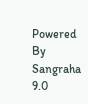Powered By Sangraha 9.0